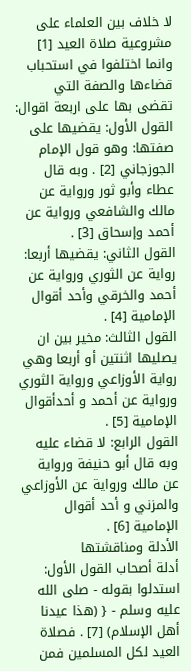لا خلاف بين العلماء على مشروعية صلاة العيد [1] وانما اختلفوا في استحباب قضاءها والصفة التي تقضى بها على اربعة اقوال:
القول الأول: يقضيها على صفتها: وهو قول الإمام الجوزجاني [2] . وبه قال عطاء وأبو ثور ورواية عن مالك والشافعي ورواية عن أحمد وإسحاق [3] .
القول الثاني: يقضيها أربعا: رواية عن الثوري ورواية عن أحمد والخرقي وأحد أقوال الإمامية [4] .
القول الثالث: مخير بين ان يصليها اثنتين أو أربعا وهي رواية الأوزاعي ورواية الثوري ورواية عن أحمد و أحدأقوال الإمامية [5] .
القول الرابع: لا قضاء عليه وبه قال أبو حنيفة ورواية عن مالك ورواية عن الأوزاعي والمزني و أحد أقوال الإمامية [6] .
الأدلة ومناقشتها
أدلة أصحاب القول الأول: استدلوا بقوله - صلى الله عليه وسلم - { (هذا عيدنا أهل الإسلام) [7] . فصلاة العيد لكل المسلمين فمن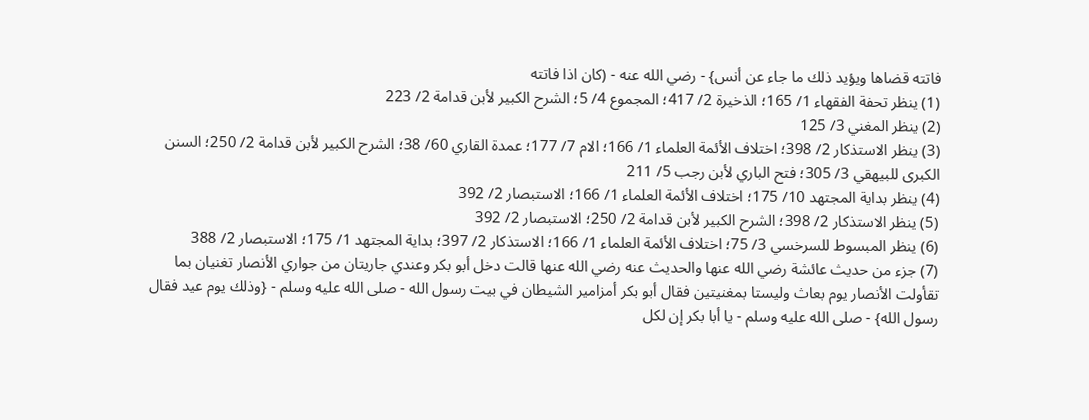فاتته قضاها ويؤيد ذلك ما جاء عن أنس} - رضي الله عنه - (كان اذا فاتته
(1) ينظر تحفة الفقهاء 1/ 165؛ الذخيرة 2/ 417؛ المجموع 4/ 5؛ الشرح الكبير لأبن قدامة 2/ 223
(2) ينظر المغني 3/ 125
(3) ينظر الاستذكار 2/ 398؛ اختلاف الأئمة العلماء 1/ 166؛ الام 7/ 177؛ عمدة القاري 60/ 38؛ الشرح الكبير لأبن قدامة 2/ 250؛ السنن الكبرى للبيهقي 3/ 305؛ فتح الباري لأبن رجب 5/ 211
(4) ينظر بداية المجتهد 10/ 175؛ اختلاف الأئمة العلماء 1/ 166؛ الاستبصار 2/ 392
(5) ينظر الاستذكار 2/ 398؛ الشرح الكبير لأبن قدامة 2/ 250؛ الاستبصار 2/ 392
(6) ينظر المبسوط للسرخسي 3/ 75؛ اختلاف الأئمة العلماء 1/ 166؛ الاستذكار 2/ 397؛ بداية المجتهد 1/ 175؛ الاستبصار 2/ 388
(7) جزء من حديث عائشة رضي الله عنها والحديث عنه رضي الله عنها قالت دخل أبو بكر وعندي جاريتان من جواري الأنصار تغنيان بما تقأولت الأنصار يوم بعاث وليستا بمغنيتين فقال أبو بكر أمزامير الشيطان في بيت رسول الله - صلى الله عليه وسلم - {وذلك يوم عيد فقال رسول الله} - صلى الله عليه وسلم - يا أبا بكر إن لكل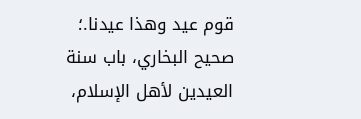قوم عيد وهذا عيدنا.؛ صحيح البخاري، باب سنة العيدين لأهل الإسلام،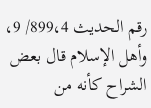رقم الحديث 899،4/ 9، وأهل الإسلام قال بعض الشراح كأنه من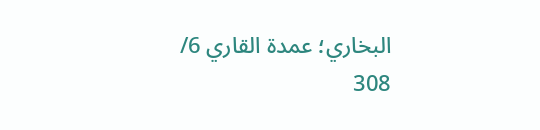البخاري؛ عمدة القاري 6/ 308